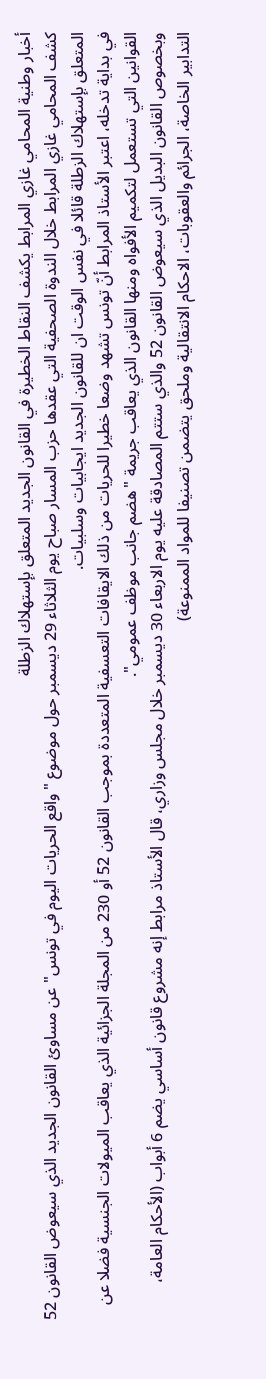أخبار وطنية المحامي غازي المرابط يكشف النقاط الخطيرة في القانون الجديد المتعلق بإستهلاك الزطلة
كشف المحامي غازي المرابط خلال الندوة الصحفية التي عقدها حزب المسار صباح يوم الثلاثاء 29 ديسمبر حول موضوع "واقع الحريات اليوم في تونس" عن مساوئ القانون الجديد الذي سيعوض القانون 52 المتعلق بإستهلاك الزطلة قائلا في نفس الوقت ان للقانون الجديد ايجابيات وسلبيات.
في بداية تدخله، اعتبر الأستاذ المرابط أنّ تونس تشهد وضعا خطيرا للحريات من ذلك الايقافات التعسفية المتعددة بموجب القانون 52 أو 230 من المجلة الجزائية الذي يعاقب الميولات الجنسية فضلا عن القوانين التي تستعمل لتكميم الأفواه ومنها القانون الذي يعاقب جريمة "هضم جانب موظف عمومي".
وبخصوص القانون البديل الذي سيعوض القانون 52 والذي ستتم المصادقة عليه يوم الاربعاء 30 ديسمبر خلال مجلس وزاري، قال الأستاذ مرابط إنه مشروع قانون أساسي يضم 6 أبواب (الأحكام العامة، التدابير الخاصة، الجرائم والعقوبات، الاحكام الانتقالية وملحق يتضمن تصنيفا للمواد الممنوعة)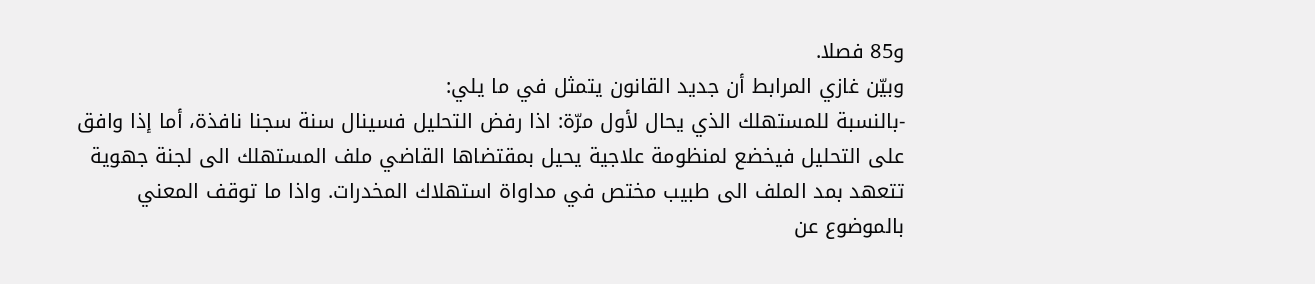و85 فصلا.
وبيّن غازي المرابط أن جديد القانون يتمثل في ما يلي:
-بالنسبة للمستهلك الذي يحال لأول مرّة: اذا رفض التحليل فسينال سنة سجنا نافذة، أما إذا وافق على التحليل فيخضع لمنظومة علاجية يحيل بمقتضاها القاضي ملف المستهلك الى لجنة جهوية تتعهد بمد الملف الى طبيب مختص في مداواة استهلاك المخدرات. واذا ما توقف المعني بالموضوع عن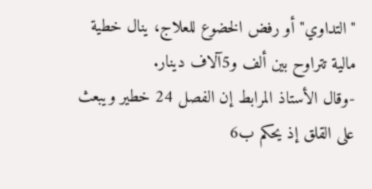"التداوي" أو رفض الخضوع للعلاج، ينال خطية مالية تتراوح بين ألف و5آلاف دينار.
-وقال الأستاذ المرابط إن الفصل 24 خطير ويبعث على القلق إذ يحكم ب6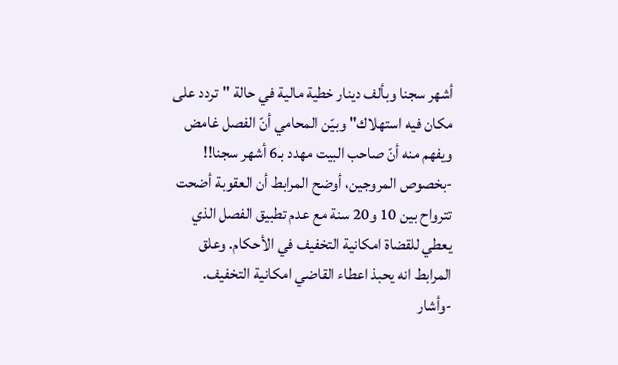أشهر سجنا وبألف دينار خطية مالية في حالة "تردد على مكان فيه استهلاك" وبيّن المحامي أنّ الفصل غامض ويفهم منه أنّ صاحب البيت مهدد بـ6 أشهر سجنا!!
-بخصوص المروجين، أوضح المرابط أن العقوبة أضحت تترواح بين 10 و20 سنة مع عدم تطبيق الفصل الذي يعطي للقضاة امكانية التخفيف في الأحكام. وعلق المرابط انه يحبذ اعطاء القاضي امكانية التخفيف.
-وأشار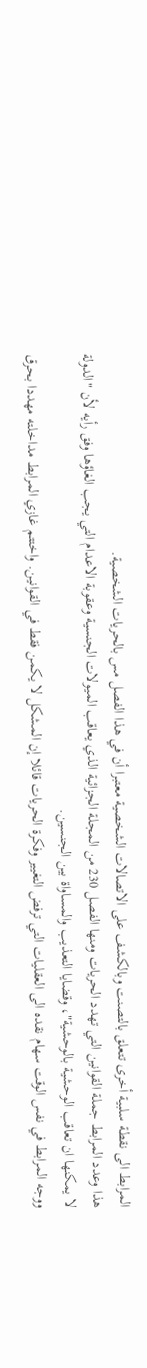المرابط الى نقطة سلبية أخرى تتعلق بالتصنت وبالكشف على الاتصالات الشخصية معتبرا أن في هذا الفصل مس بالحريات الشخصية.
هذا وعدد المرابط جملة القوانين التي تهدد الحريات ومنها الفصل 230 من المجلة الجزائية الذي يعاقب الميولات الجنسية وعقوبة الاعدام التي يجب الغاؤها وفق رأيه لأن "الدولة لا يمكنها ان تعاقب الوحشية بالوحشية"، وقضايا التعذيب والمساواة بين الجنسين.
ووجه المرابط في نفس الوقت سهام نقده الى العقليات التي ترفض التغيير وفكرة الحريات قائلا إن المشكل لا يكمن فقط في القوانين. واختتم غازي المرابط مداخلته مهددا بحرق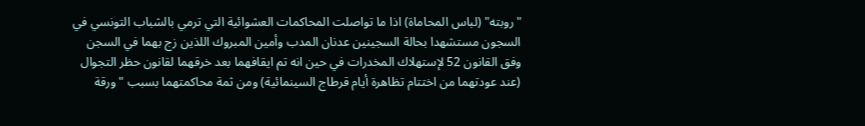"روبته" (لباس المحاماة) اذا ما تواصلت المحاكمات العشوائية التي ترمي بالشباب التونسي في السجون مستشهدا بحالة السجينين عدنان المدب وأمين المبروك اللذين زج بهما في السجن وفق القانون 52 لإستهلاك المخدرات في حين انه تم ايقافهما بعد خرقهما لقانون حظر التجوال (عند عودتهما من اختتام تظاهرة أيام قرطاج السينمائية) ومن ثمة محاكمتهما بسبب "ورقة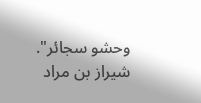وحشو سجائر".
شيراز بن مراد